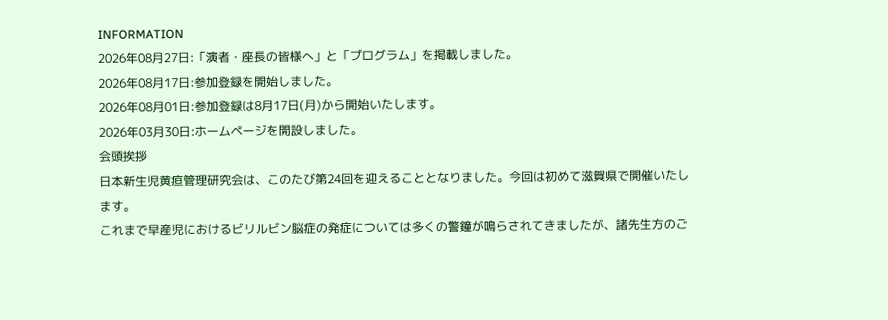INFORMATION
2026年08月27日:「演者・座長の皆様へ」と「プログラム」を掲載しました。
2026年08月17日:参加登録を開始しました。
2026年08月01日:参加登録は8月17日(月)から開始いたします。
2026年03月30日:ホームページを開設しました。
会頭挨拶
日本新生児黄疸管理研究会は、このたび第24回を迎えることとなりました。今回は初めて滋賀県で開催いたします。
これまで早産児におけるビリルビン脳症の発症については多くの警鐘が鳴らされてきましたが、諸先生方のご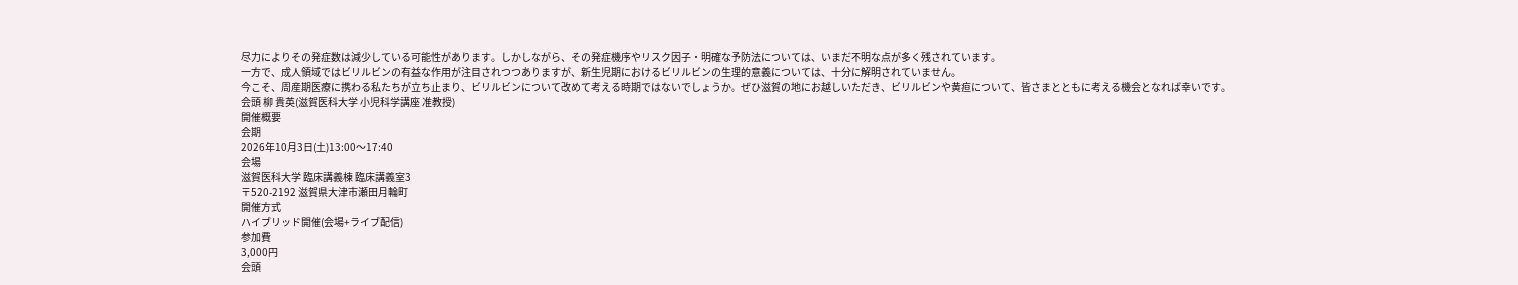尽力によりその発症数は減少している可能性があります。しかしながら、その発症機序やリスク因子・明確な予防法については、いまだ不明な点が多く残されています。
一方で、成人領域ではビリルビンの有益な作用が注目されつつありますが、新生児期におけるビリルビンの生理的意義については、十分に解明されていません。
今こそ、周産期医療に携わる私たちが立ち止まり、ビリルビンについて改めて考える時期ではないでしょうか。ぜひ滋賀の地にお越しいただき、ビリルビンや黄疸について、皆さまとともに考える機会となれば幸いです。
会頭 柳 貴英(滋賀医科大学 小児科学講座 准教授)
開催概要
会期
2026年10月3日(土)13:00〜17:40
会場
滋賀医科大学 臨床講義棟 臨床講義室3
〒520-2192 滋賀県大津市瀬田月輪町
開催方式
ハイブリッド開催(会場+ライブ配信)
参加費
3,000円
会頭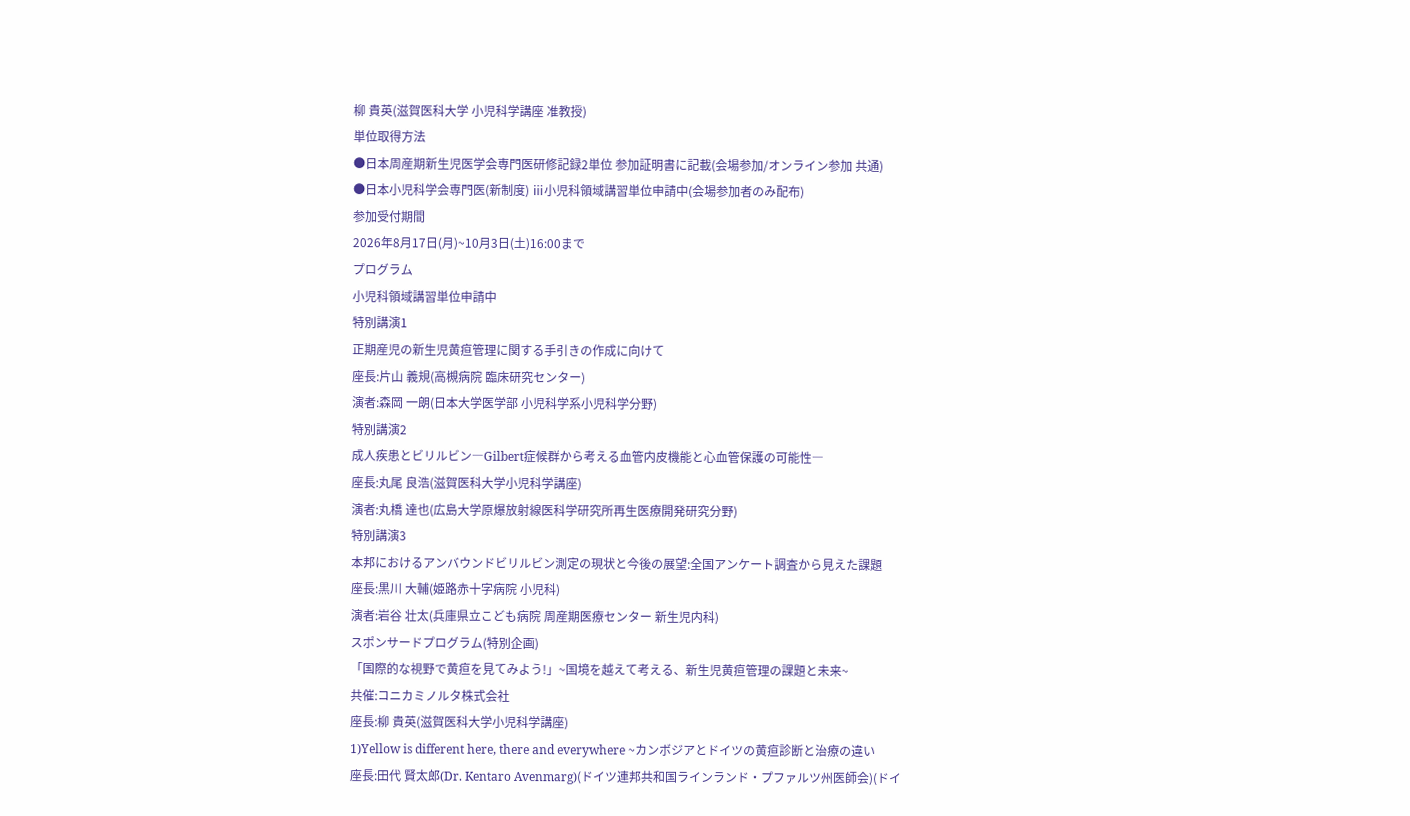柳 貴英(滋賀医科大学 小児科学講座 准教授)
単位取得方法
●日本周産期新生児医学会専門医研修記録2単位 参加証明書に記載(会場参加/オンライン参加 共通)
●日本小児科学会専門医(新制度) ⅲ小児科領域講習単位申請中(会場参加者のみ配布)
参加受付期間
2026年8月17日(月)~10月3日(土)16:00まで
プログラム
小児科領域講習単位申請中
特別講演1
正期産児の新生児黄疸管理に関する手引きの作成に向けて
座長:片山 義規(高槻病院 臨床研究センター)
演者:森岡 一朗(日本大学医学部 小児科学系小児科学分野)
特別講演2
成人疾患とビリルビン―Gilbert症候群から考える血管内皮機能と心血管保護の可能性―
座長:丸尾 良浩(滋賀医科大学小児科学講座)
演者:丸橋 達也(広島大学原爆放射線医科学研究所再生医療開発研究分野)
特別講演3
本邦におけるアンバウンドビリルビン測定の現状と今後の展望:全国アンケート調査から見えた課題
座長:黒川 大輔(姫路赤十字病院 小児科)
演者:岩谷 壮太(兵庫県立こども病院 周産期医療センター 新生児内科)
スポンサードプログラム(特別企画)
「国際的な視野で黄疸を見てみよう!」~国境を越えて考える、新生児黄疸管理の課題と未来~
共催:コニカミノルタ株式会社
座長:柳 貴英(滋賀医科大学小児科学講座)
1)Yellow is different here, there and everywhere ~カンボジアとドイツの黄疸診断と治療の違い
座長:田代 賢太郎(Dr. Kentaro Avenmarg)(ドイツ連邦共和国ラインランド・プファルツ州医師会)(ドイ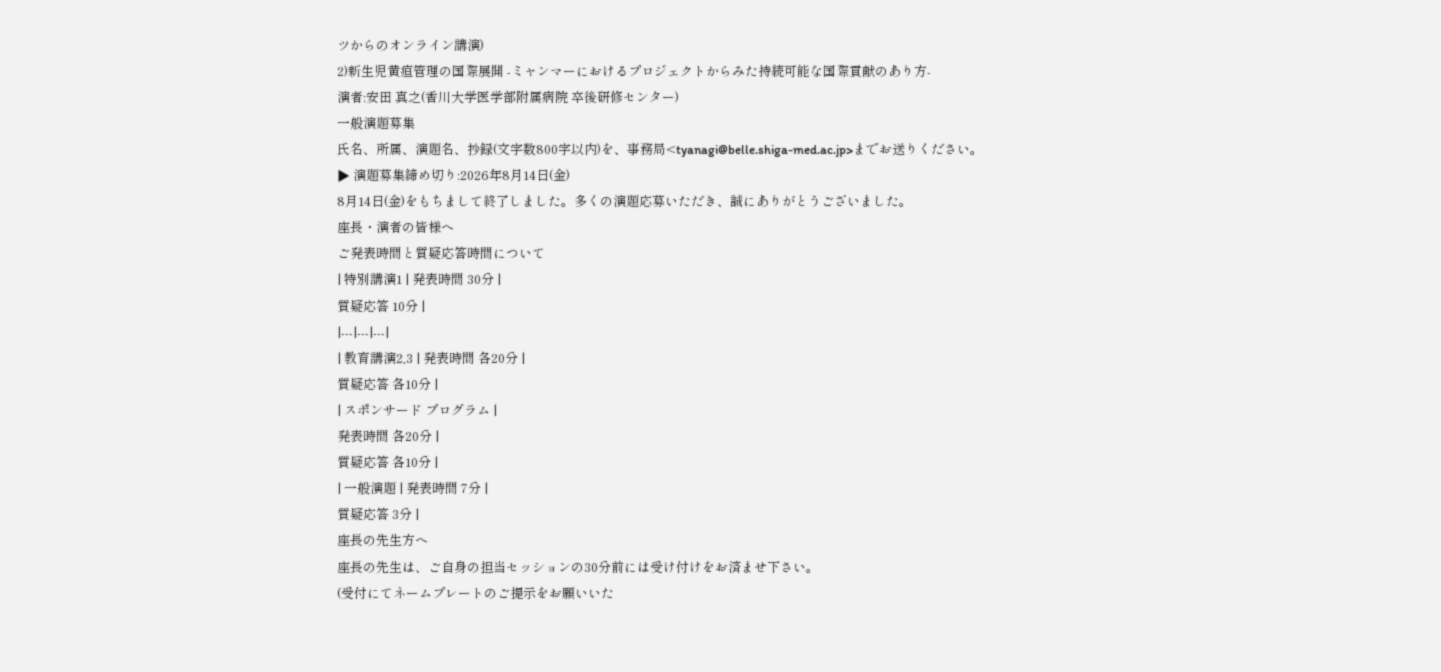ツからのオンライン講演)
2)新生児黄疸管理の国際展開 -ミャンマーにおけるプロジェクトからみた持続可能な国際貢献のあり方-
演者:安田 真之(香川大学医学部附属病院 卒後研修センター)
一般演題募集
氏名、所属、演題名、抄録(文字数800字以内)を、事務局<tyanagi@belle.shiga-med.ac.jp>までお送りください。
▶ 演題募集締め切り:2026年8月14日(金)
8月14日(金)をもちまして終了しました。多くの演題応募いただき、誠にありがとうございました。
座長・演者の皆様へ
ご発表時間と質疑応答時間について
| 特別講演1 | 発表時間 30分 |
質疑応答 10分 |
|---|---|---|
| 教育講演2,3 | 発表時間 各20分 |
質疑応答 各10分 |
| スポンサード プログラム |
発表時間 各20分 |
質疑応答 各10分 |
| 一般演題 | 発表時間 7分 |
質疑応答 3分 |
座長の先生方へ
座長の先生は、ご自身の担当セッションの30分前には受け付けをお済ませ下さい。
(受付にてネームプレートのご提示をお願いいた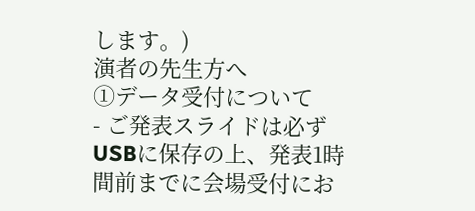します。)
演者の先生方へ
①データ受付について
- ご発表スライドは必ずUSBに保存の上、発表1時間前までに会場受付にお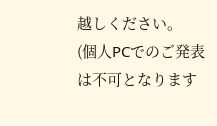越しください。
(個人PCでのご発表は不可となります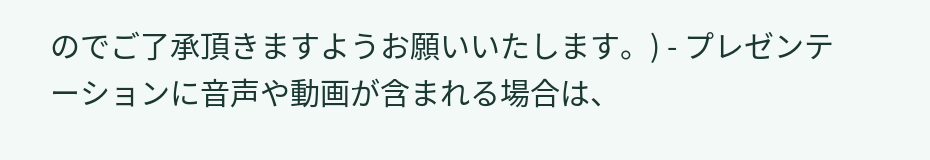のでご了承頂きますようお願いいたします。) - プレゼンテーションに音声や動画が含まれる場合は、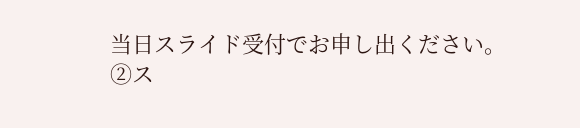当日スライド受付でお申し出ください。
②ス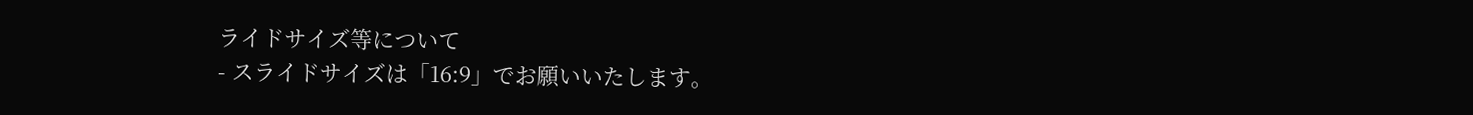ライドサイズ等について
- スライドサイズは「16:9」でお願いいたします。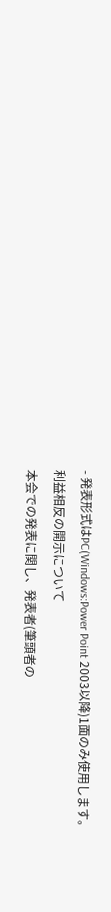- 発表形式はPC(Windows:Power Point 2003以降)1面のみ使用します。
利益相反の開示について
本会での発表に関し、発表者(筆頭者の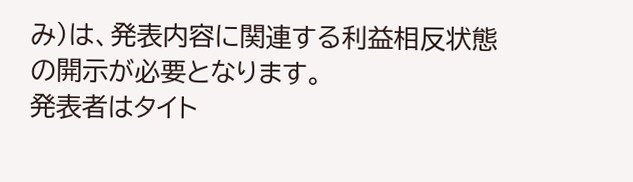み)は、発表内容に関連する利益相反状態の開示が必要となります。
発表者はタイト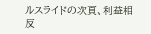ルスライドの次頁、利益相反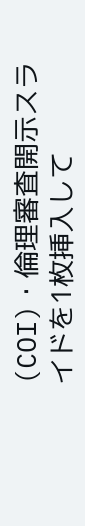(COI)・倫理審査開示スライドを1枚挿入して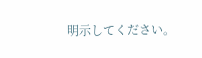明示してください。